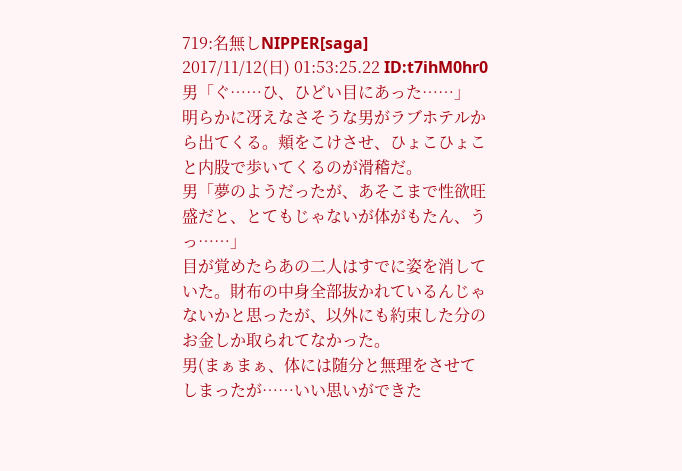719:名無しNIPPER[saga]
2017/11/12(日) 01:53:25.22 ID:t7ihM0hr0
男「ぐ……ひ、ひどい目にあった……」
明らかに冴えなさそうな男がラブホテルから出てくる。頬をこけさせ、ひょこひょこと内股で歩いてくるのが滑稽だ。
男「夢のようだったが、あそこまで性欲旺盛だと、とてもじゃないが体がもたん、うっ……」
目が覚めたらあの二人はすでに姿を消していた。財布の中身全部抜かれているんじゃないかと思ったが、以外にも約束した分のお金しか取られてなかった。
男(まぁまぁ、体には随分と無理をさせてしまったが……いい思いができた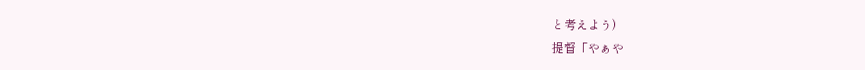と考えよう)
提督「やぁや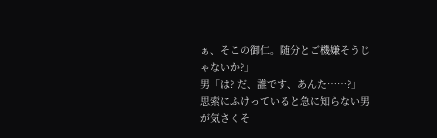ぁ、そこの御仁。随分とご機嫌そうじゃないか?」
男「は? だ、誰です、あんた……?」
思索にふけっていると急に知らない男が気さくそ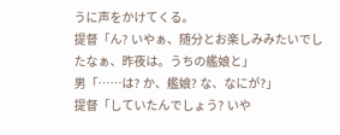うに声をかけてくる。
提督「ん? いやぁ、随分とお楽しみみたいでしたなぁ、昨夜は。うちの艦娘と」
男「……は? か、艦娘? な、なにが?」
提督「していたんでしょう? いや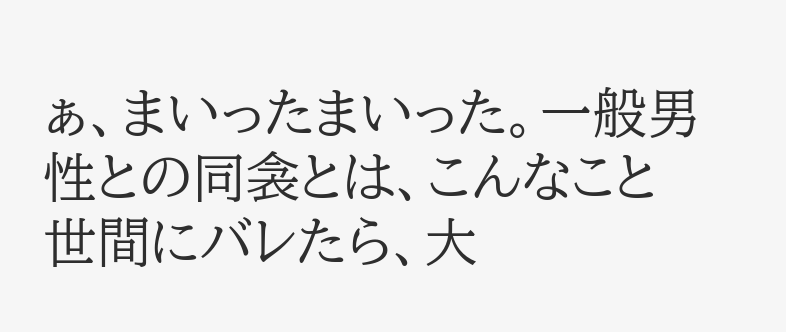ぁ、まいったまいった。一般男性との同衾とは、こんなこと世間にバレたら、大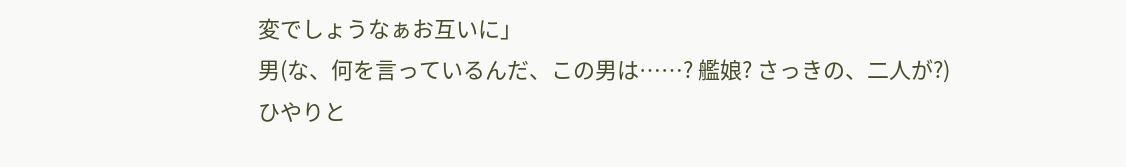変でしょうなぁお互いに」
男(な、何を言っているんだ、この男は……? 艦娘? さっきの、二人が?)
ひやりと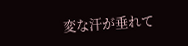変な汗が垂れて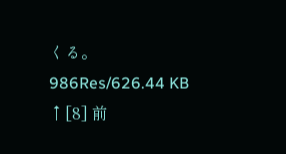くる。
986Res/626.44 KB
↑[8] 前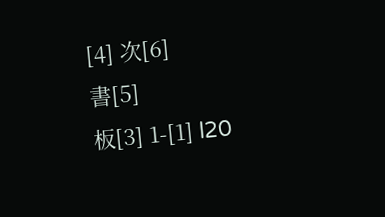[4] 次[6]
書[5]
板[3] 1-[1] l20